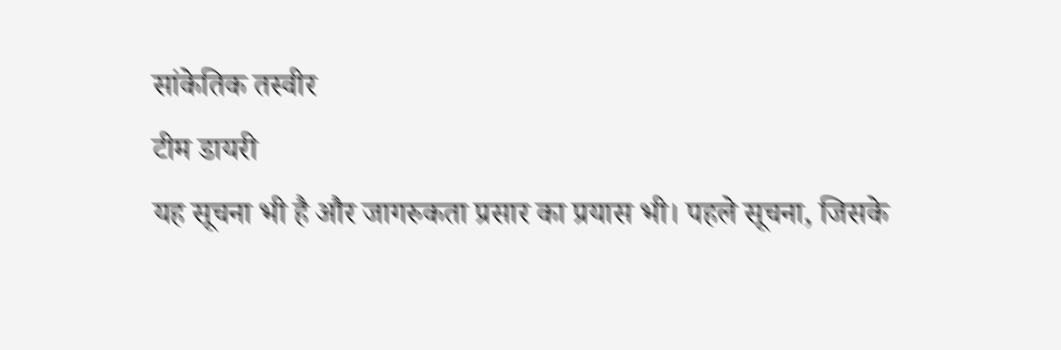सांकेतिक तस्वीर
टीम डायरी
यह सूचना भी है और जागरुकता प्रसार का प्रयास भी। पहले सूचना, जिसके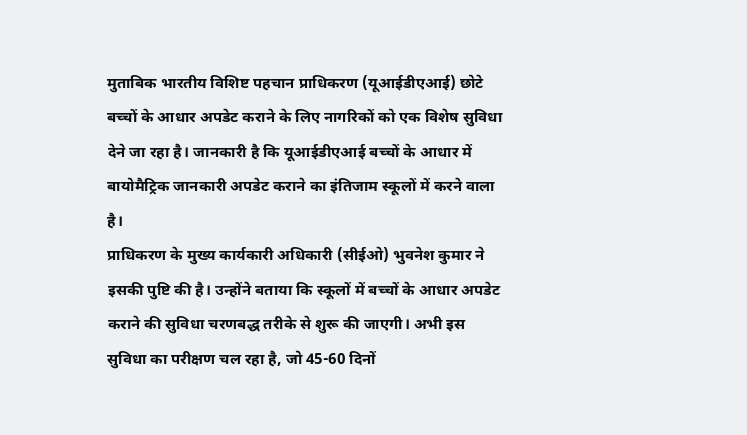मुताबिक भारतीय विशिष्ट पहचान प्राधिकरण (यूआईडीएआई) छोटे बच्चों के आधार अपडेट कराने के लिए नागरिकों को एक विशेष सुविधा देने जा रहा है। जानकारी है कि यूआईडीएआई बच्चों के आधार में बायोमैट्रिक जानकारी अपडेट कराने का इंतिजाम स्कूलों में करने वाला है।
प्राधिकरण के मुख्य कार्यकारी अधिकारी (सीईओ) भुवनेश कुमार ने इसकी पुष्टि की है। उन्होंने बताया कि स्कूलों में बच्चों के आधार अपडेट कराने की सुविधा चरणबद्ध तरीके से शुरू की जाएगी। अभी इस सुविधा का परीक्षण चल रहा है, जो 45-60 दिनों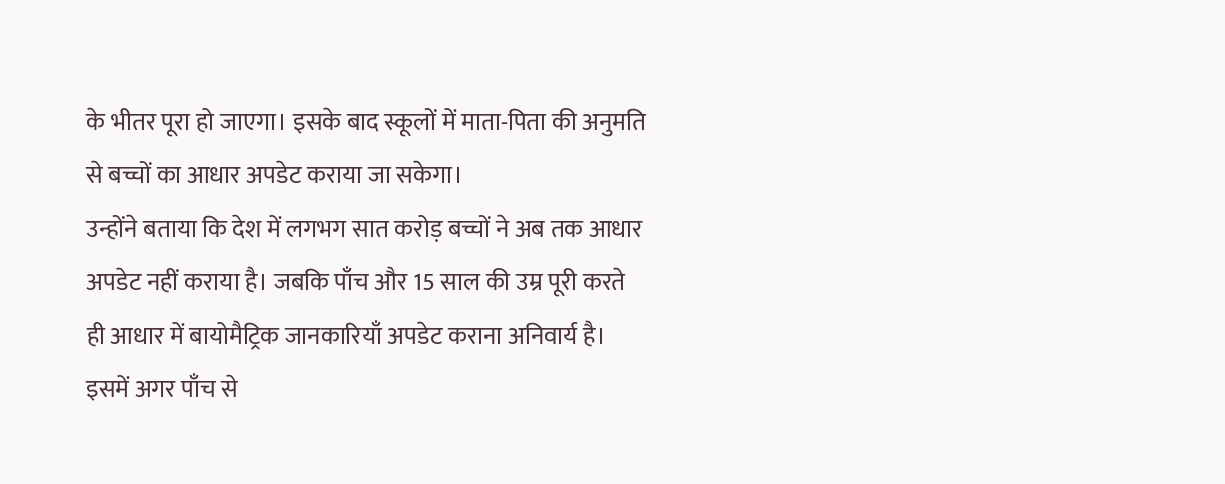के भीतर पूरा हो जाएगा। इसके बाद स्कूलों में माता-पिता की अनुमति से बच्चों का आधार अपडेट कराया जा सकेगा।
उन्होंने बताया कि देश में लगभग सात करोड़ बच्चों ने अब तक आधार अपडेट नहीं कराया है। जबकि पाँच और 15 साल की उम्र पूरी करते ही आधार में बायोमैट्रिक जानकारियाँ अपडेट कराना अनिवार्य है। इसमें अगर पाँच से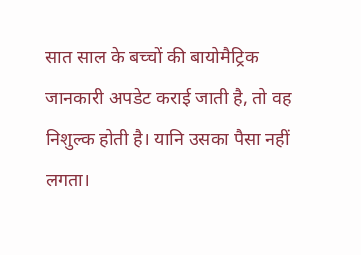सात साल के बच्चों की बायोमैट्रिक जानकारी अपडेट कराई जाती है, तो वह निशुल्क होती है। यानि उसका पैसा नहीं लगता।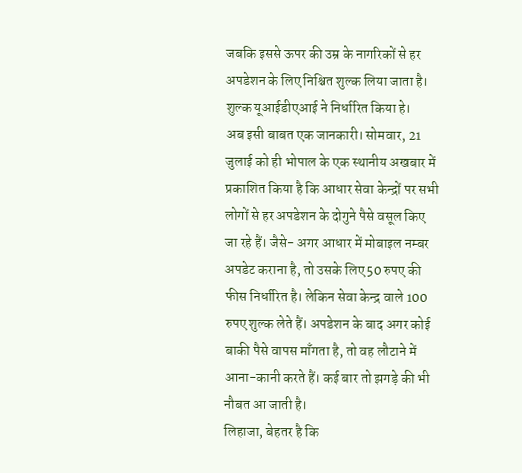जबकि इससे ऊपर की उम्र के नागरिकों से हर अपडेशन के लिए निश्चित शुल्क लिया जाता है। शुल्क यूआईडीएआई ने निर्धारित किया हे।
अब इसी बाबत एक जानकारी। सोमवार, 21 जुलाई को ही भोपाल के एक स्थानीय अखबार में प्रकाशित किया है कि आधार सेवा केन्द्रों पर सभी लोगों से हर अपडेशन के दोगुने पैसे वसूल किए जा रहे हैं। जैसे- अगर आधार में मोबाइल नम्बर अपडेट कराना है, तो उसके लिए 50 रुपए की फीस निर्धारित है। लेकिन सेवा केन्द्र वाले 100 रुपए शुल्क लेते हैं। अपडेशन के बाद अगर कोई बाकी पैसे वापस माँगता है, तो वह लौटाने में आना-कानी करते हैं। कई बार तो झगड़े की भी नौबत आ जाती है।
लिहाजा, बेहतर है कि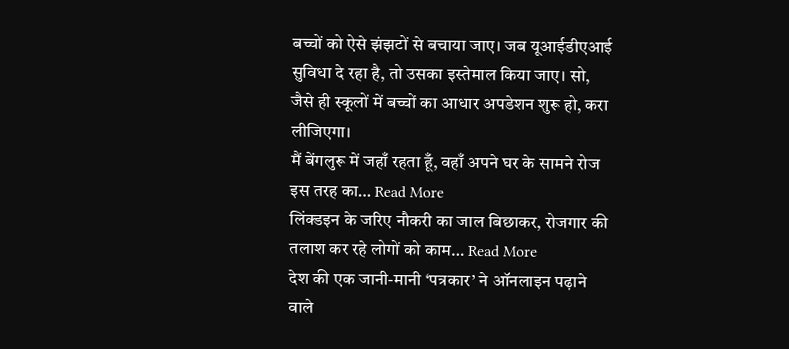बच्चों को ऐसे झंझटों से बचाया जाए। जब यूआईडीएआई सुविधा दे रहा है, तो उसका इस्तेमाल किया जाए। सो, जैसे ही स्कूलों में बच्चों का आधार अपडेशन शुरू हो, करा लीजिएगा।
मैं बेंगलुरू में जहाँ रहता हूँ, वहाँ अपने घर के सामने रोज इस तरह का… Read More
लिंक्डइन के जरिए नौकरी का जाल बिछाकर, रोजगार की तलाश कर रहे लोगों को काम… Read More
देश की एक जानी-मानी ‘पत्रकार’ ने ऑनलाइन पढ़ाने वाले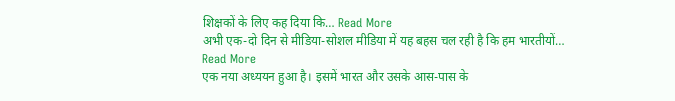शिक्षकों के लिए कह दिया कि… Read More
अभी एक-दो दिन से मीडिया-सोशल मीडिया में यह बहस चल रही है कि हम भारतीयों… Read More
एक नया अध्ययन हुआ है। इसमें भारत और उसके आस-पास के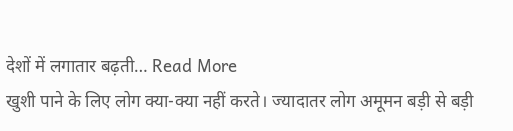देशों में लगातार बढ़ती… Read More
खुशी पाने के लिए लोग क्या-क्या नहीं करते। ज्यादातर लोग अमूमन बड़ी से बड़ी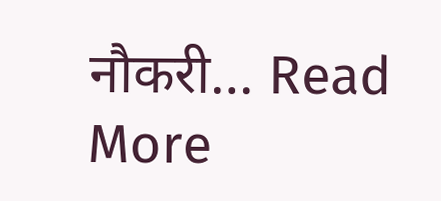नौकरी… Read More